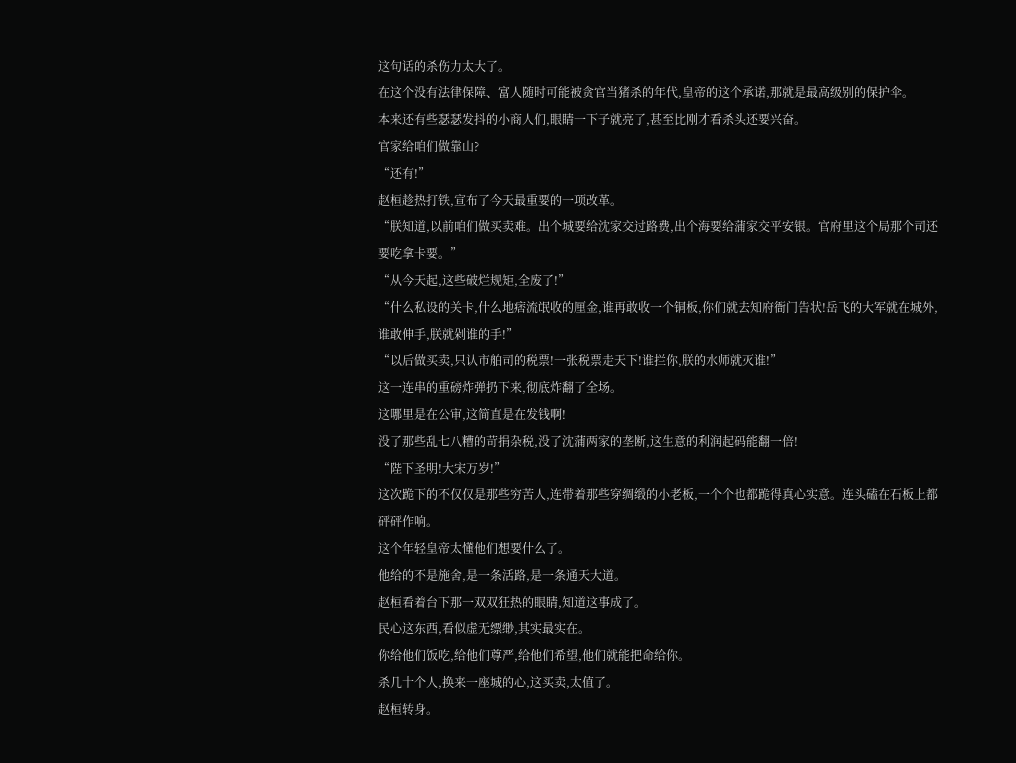这句话的杀伤力太大了。
在这个没有法律保障、富人随时可能被贪官当猪杀的年代,皇帝的这个承诺,那就是最高级别的保护伞。
本来还有些瑟瑟发抖的小商人们,眼睛一下子就亮了,甚至比刚才看杀头还要兴奋。
官家给咱们做靠山?
“还有!”
赵桓趁热打铁,宣布了今天最重要的一项改革。
“朕知道,以前咱们做买卖难。出个城要给沈家交过路费,出个海要给蒲家交平安银。官府里这个局那个司还要吃拿卡要。”
“从今天起,这些破烂规矩,全废了!”
“什么私设的关卡,什么地痞流氓收的厘金,谁再敢收一个铜板,你们就去知府衙门告状!岳飞的大军就在城外,谁敢伸手,朕就剁谁的手!”
“以后做买卖,只认市舶司的税票!一张税票走天下!谁拦你,朕的水师就灭谁!”
这一连串的重磅炸弹扔下来,彻底炸翻了全场。
这哪里是在公审,这简直是在发钱啊!
没了那些乱七八糟的苛捐杂税,没了沈蒲两家的垄断,这生意的利润起码能翻一倍!
“陛下圣明!大宋万岁!”
这次跪下的不仅仅是那些穷苦人,连带着那些穿绸缎的小老板,一个个也都跪得真心实意。连头磕在石板上都砰砰作响。
这个年轻皇帝太懂他们想要什么了。
他给的不是施舍,是一条活路,是一条通天大道。
赵桓看着台下那一双双狂热的眼睛,知道这事成了。
民心这东西,看似虚无缥缈,其实最实在。
你给他们饭吃,给他们尊严,给他们希望,他们就能把命给你。
杀几十个人,换来一座城的心,这买卖,太值了。
赵桓转身。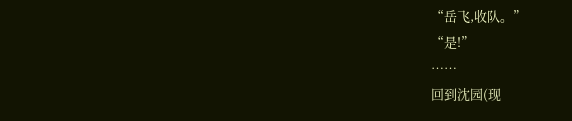“岳飞,收队。”
“是!”
……
回到沈园(现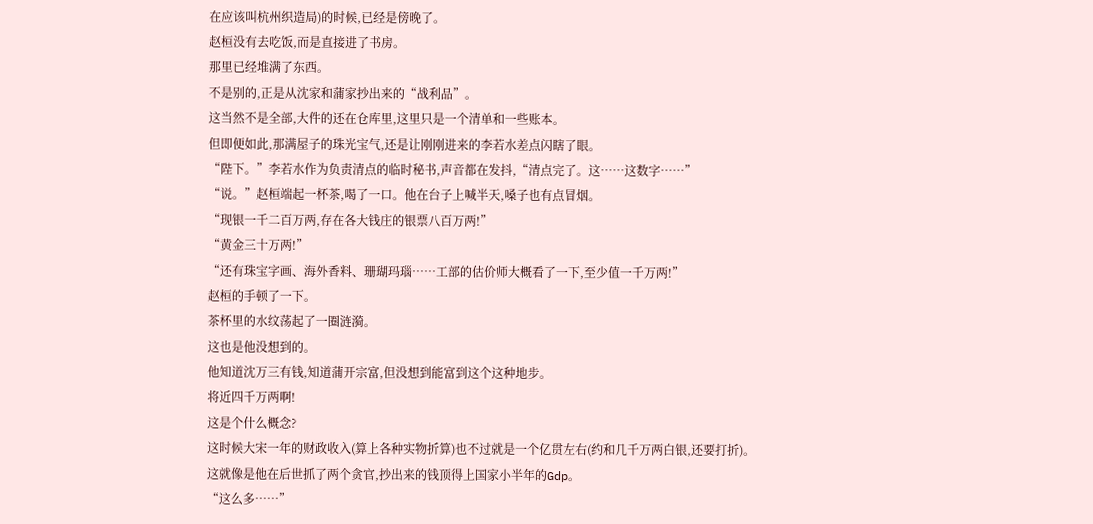在应该叫杭州织造局)的时候,已经是傍晚了。
赵桓没有去吃饭,而是直接进了书房。
那里已经堆满了东西。
不是别的,正是从沈家和蒲家抄出来的“战利品”。
这当然不是全部,大件的还在仓库里,这里只是一个清单和一些账本。
但即便如此,那满屋子的珠光宝气,还是让刚刚进来的李若水差点闪瞎了眼。
“陛下。”李若水作为负责清点的临时秘书,声音都在发抖,“清点完了。这……这数字……”
“说。”赵桓端起一杯茶,喝了一口。他在台子上喊半天,嗓子也有点冒烟。
“现银一千二百万两,存在各大钱庄的银票八百万两!”
“黄金三十万两!”
“还有珠宝字画、海外香料、珊瑚玛瑙……工部的估价师大概看了一下,至少值一千万两!”
赵桓的手顿了一下。
茶杯里的水纹荡起了一圈涟漪。
这也是他没想到的。
他知道沈万三有钱,知道蒲开宗富,但没想到能富到这个这种地步。
将近四千万两啊!
这是个什么概念?
这时候大宋一年的财政收入(算上各种实物折算)也不过就是一个亿贯左右(约和几千万两白银,还要打折)。
这就像是他在后世抓了两个贪官,抄出来的钱顶得上国家小半年的Gdp。
“这么多……”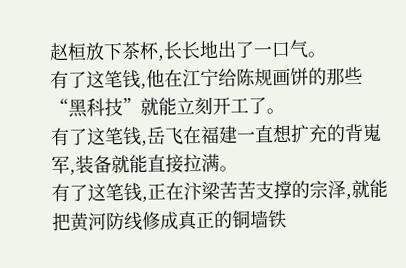赵桓放下茶杯,长长地出了一口气。
有了这笔钱,他在江宁给陈规画饼的那些“黑科技”就能立刻开工了。
有了这笔钱,岳飞在福建一直想扩充的背嵬军,装备就能直接拉满。
有了这笔钱,正在汴梁苦苦支撑的宗泽,就能把黄河防线修成真正的铜墙铁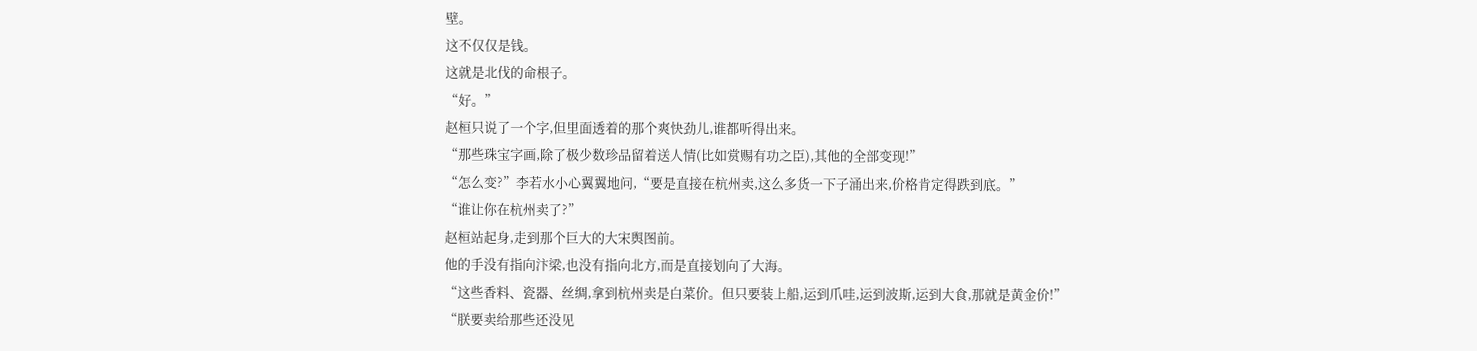壁。
这不仅仅是钱。
这就是北伐的命根子。
“好。”
赵桓只说了一个字,但里面透着的那个爽快劲儿,谁都听得出来。
“那些珠宝字画,除了极少数珍品留着送人情(比如赏赐有功之臣),其他的全部变现!”
“怎么变?”李若水小心翼翼地问,“要是直接在杭州卖,这么多货一下子涌出来,价格肯定得跌到底。”
“谁让你在杭州卖了?”
赵桓站起身,走到那个巨大的大宋舆图前。
他的手没有指向汴梁,也没有指向北方,而是直接划向了大海。
“这些香料、瓷器、丝绸,拿到杭州卖是白菜价。但只要装上船,运到爪哇,运到波斯,运到大食,那就是黄金价!”
“朕要卖给那些还没见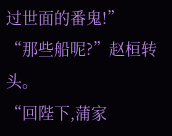过世面的番鬼!”
“那些船呢?”赵桓转头。
“回陛下,蒲家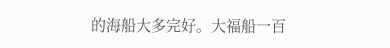的海船大多完好。大福船一百